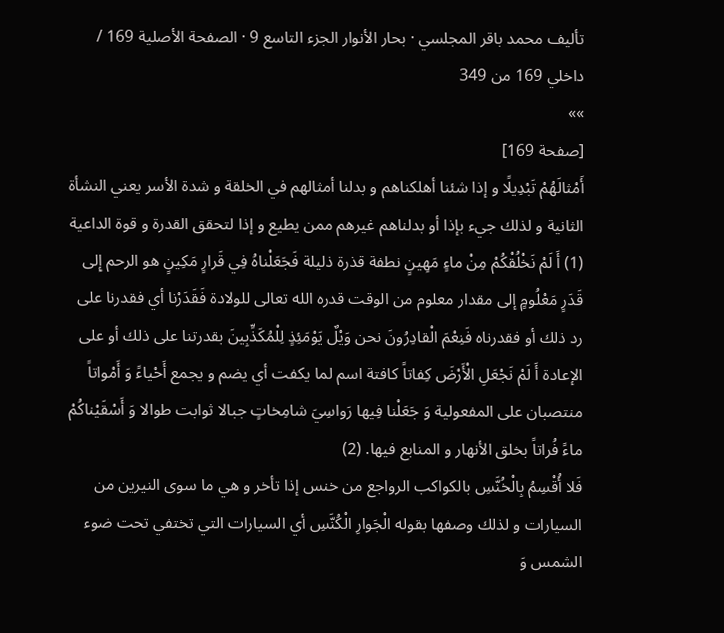تأليف محمد باقر المجلسي · بحار الأنوار الجزء التاسع 9 · الصفحة الأصلية 169 / داخلي 169 من 349
»»
[صفحة 169]
أَمْثالَهُمْ تَبْدِيلًا و إذا شئنا أهلكناهم و بدلنا أمثالهم في الخلقة و شدة الأسر يعني النشأة الثانية و لذلك جيء بإذا أو بدلناهم غيرهم ممن يطيع و إذا لتحقق القدرة و قوة الداعية (1) أَ لَمْ نَخْلُقْكُمْ مِنْ ماءٍ مَهِينٍ نطفة قذرة ذليلة فَجَعَلْناهُ فِي قَرارٍ مَكِينٍ هو الرحم إِلى قَدَرٍ مَعْلُومٍ إلى مقدار معلوم من الوقت قدره الله تعالى للولادة فَقَدَرْنا أي فقدرنا على رد ذلك أو فقدرناه فَنِعْمَ الْقادِرُونَ نحن وَيْلٌ يَوْمَئِذٍ لِلْمُكَذِّبِينَ بقدرتنا على ذلك أو على الإعادة أَ لَمْ نَجْعَلِ الْأَرْضَ كِفاتاً كافتة اسم لما يكفت أي يضم و يجمع أَحْياءً وَ أَمْواتاً منتصبان على المفعولية وَ جَعَلْنا فِيها رَواسِيَ شامِخاتٍ جبالا ثوابت طوالا وَ أَسْقَيْناكُمْ ماءً فُراتاً بخلق الأنهار و المنابع فيها. (2)
فَلا أُقْسِمُ بِالْخُنَّسِ بالكواكب الرواجع من خنس إذا تأخر و هي ما سوى النيرين من السيارات و لذلك وصفها بقوله الْجَوارِ الْكُنَّسِ أي السيارات التي تختفي تحت ضوء الشمس وَ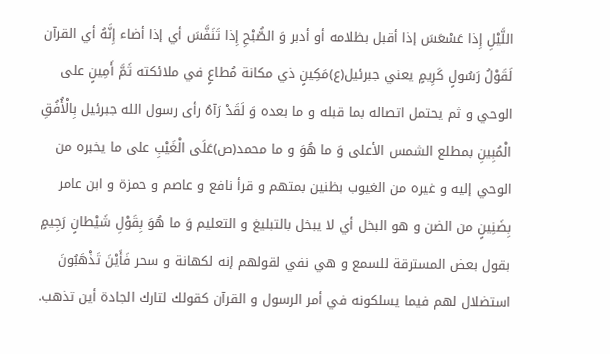اللَّيْلِ إِذا عَسْعَسَ إذا أقبل بظلامه أو أدبر وَ الصُّبْحِ إِذا تَنَفَّسَ أي إذا أضاء إِنَّهُ أي القرآن لَقَوْلُ رَسُولٍ كَرِيمٍ يعني جبرئيل(ع)مَكِينٍ ذي مكانة مُطاعٍ في ملائكته ثَمَّ أَمِينٍ على الوحي و ثم يحتمل اتصاله بما قبله و ما بعده وَ لَقَدْ رَآهُ رأى رسول الله جبرئيل بِالْأُفُقِ الْمُبِينِ بمطلع الشمس الأعلى وَ ما هُوَ و ما محمد(ص)عَلَى الْغَيْبِ على ما يخبره من الوحي إليه و غيره من الغيوب بظنين بمتهم و قرأ نافع و عاصم و حمزة و ابن عامر بِضَنِينٍ من الضن و هو البخل أي لا يبخل بالتبليغ و التعليم وَ ما هُوَ بِقَوْلِ شَيْطانٍ رَجِيمٍ بقول بعض المسترقة للسمع و هي نفي لقولهم إنه لكهانة و سحر فَأَيْنَ تَذْهَبُونَ استضلال لهم فيما يسلكونه في أمر الرسول و القرآن كقولك لتارك الجادة أين تذهب.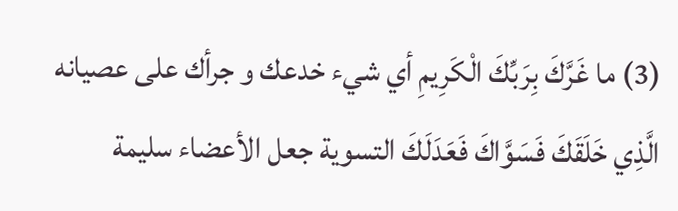(3) ما غَرَّكَ بِرَبِّكَ الْكَرِيمِ أي شيء خدعك و جرأك على عصيانه الَّذِي خَلَقَكَ فَسَوَّاكَ فَعَدَلَكَ التسوية جعل الأعضاء سليمة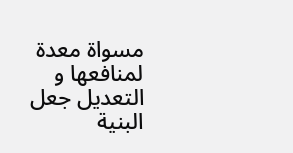مسواة معدة لمنافعها و التعديل جعل البنية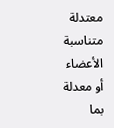معتدلة متناسبة الأعضاء أو معدلة بما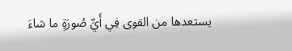يستعدها من القوى فِي أَيِّ صُورَةٍ ما شاءَ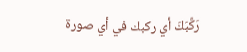رَكَّبَكَ أي ركبك في أي صورة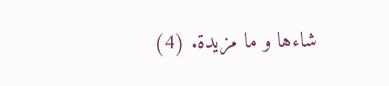شاءها و ما مزيدة. (4)